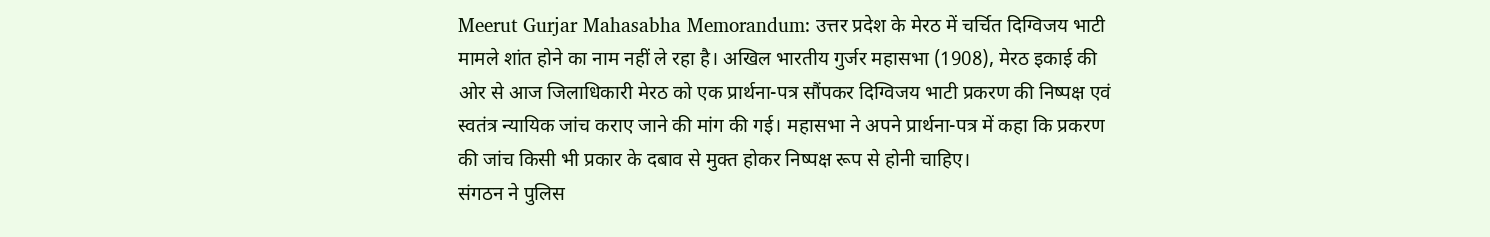Meerut Gurjar Mahasabha Memorandum: उत्तर प्रदेश के मेरठ में चर्चित दिग्विजय भाटी मामले शांत होने का नाम नहीं ले रहा है। अखिल भारतीय गुर्जर महासभा (1908), मेरठ इकाई की ओर से आज जिलाधिकारी मेरठ को एक प्रार्थना-पत्र सौंपकर दिग्विजय भाटी प्रकरण की निष्पक्ष एवं स्वतंत्र न्यायिक जांच कराए जाने की मांग की गई। महासभा ने अपने प्रार्थना-पत्र में कहा कि प्रकरण की जांच किसी भी प्रकार के दबाव से मुक्त होकर निष्पक्ष रूप से होनी चाहिए।
संगठन ने पुलिस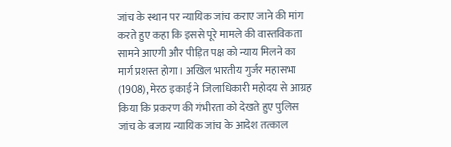जांच के स्थान पर न्यायिक जांच कराए जाने की मांग करते हुए कहा कि इससे पूरे मामले की वास्तविकता सामने आएगी और पीड़ित पक्ष को न्याय मिलने का मार्ग प्रशस्त होगा। अखिल भारतीय गुर्जर महासभा (1908), मेरठ इकाई ने जिलाधिकारी महोदय से आग्रह किया कि प्रकरण की गंभीरता को देखते हुए पुलिस जांच के बजाय न्यायिक जांच के आदेश तत्काल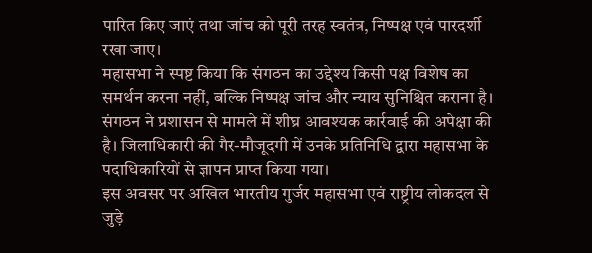पारित किए जाएं तथा जांच को पूरी तरह स्वतंत्र, निष्पक्ष एवं पारदर्शी रखा जाए।
महासभा ने स्पष्ट किया कि संगठन का उद्देश्य किसी पक्ष विशेष का समर्थन करना नहीं, बल्कि निष्पक्ष जांच और न्याय सुनिश्चित कराना है। संगठन ने प्रशासन से मामले में शीघ्र आवश्यक कार्रवाई की अपेक्षा की है। जिलाधिकारी की गैर-मौजूदगी में उनके प्रतिनिधि द्वारा महासभा के पदाधिकारियों से ज्ञापन प्राप्त किया गया।
इस अवसर पर अखिल भारतीय गुर्जर महासभा एवं राष्ट्रीय लोकदल से जुड़े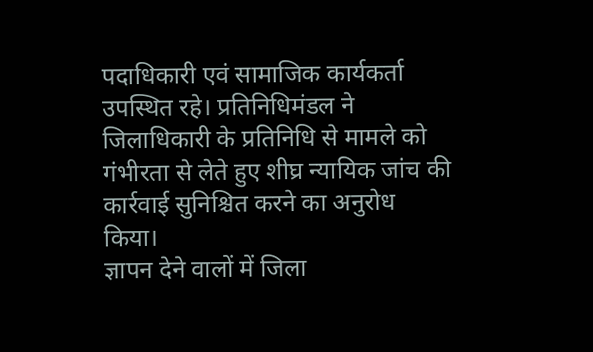पदाधिकारी एवं सामाजिक कार्यकर्ता उपस्थित रहे। प्रतिनिधिमंडल ने जिलाधिकारी के प्रतिनिधि से मामले को गंभीरता से लेते हुए शीघ्र न्यायिक जांच की कार्रवाई सुनिश्चित करने का अनुरोध किया।
ज्ञापन देने वालों में जिला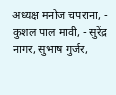अध्यक्ष मनोज चपराना, - कुशल पाल मावी, - सुरेंद्र नागर, सुभाष गुर्जर,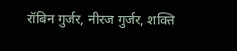रॉबिन गुर्जर, नीरज गुर्जर, शक्ति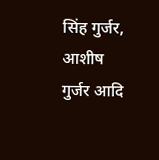सिंह गुर्जर, आशीष गुर्जर आदि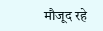मौजूद रहे